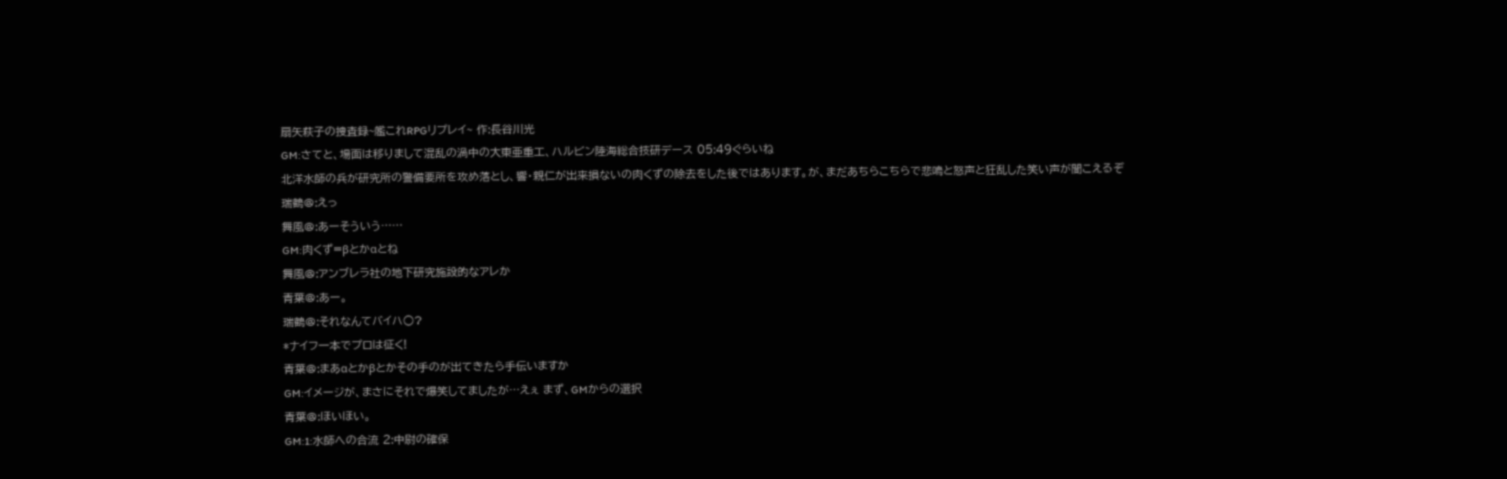扇矢萩子の捜査録~艦これRPGリプレイ~ 作:長谷川光
GM:さてと、場面は移りまして混乱の渦中の大東亜重工、ハルビン陸海総合技研デース 05:49ぐらいね
北洋水師の兵が研究所の警備要所を攻め落とし、響・親仁が出来損ないの肉くずの除去をした後ではあります。が、まだあちらこちらで悲鳴と怒声と狂乱した笑い声が聞こえるぞ
瑞鶴@:えっ
舞風@:あーそういう……
GM:肉くず=βとかαとね
舞風@:アンブレラ社の地下研究施設的なアレか
青葉@:あー。
瑞鶴@:それなんてバイハ○?
*ナイフ一本でプロは征く!
青葉@:まあαとかβとかその手のが出てきたら手伝いますか
GM:イメージが、まさにそれで爆笑してましたが…えぇ まず、GMからの選択
青葉@:ほいほい。
GM:1:水師への合流 2:中尉の確保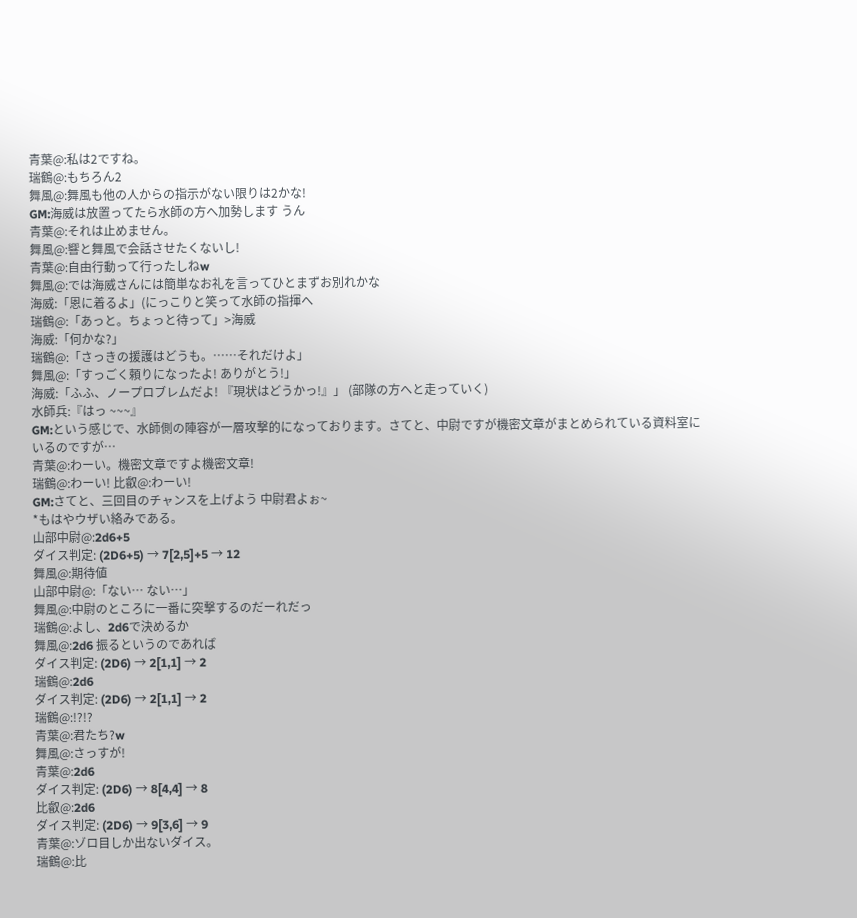青葉@:私は2ですね。
瑞鶴@:もちろん2
舞風@:舞風も他の人からの指示がない限りは2かな!
GM:海威は放置ってたら水師の方へ加勢します うん
青葉@:それは止めません。
舞風@:響と舞風で会話させたくないし!
青葉@:自由行動って行ったしねw
舞風@:では海威さんには簡単なお礼を言ってひとまずお別れかな
海威:「恩に着るよ」(にっこりと笑って水師の指揮へ
瑞鶴@:「あっと。ちょっと待って」>海威
海威:「何かな?」
瑞鶴@:「さっきの援護はどうも。……それだけよ」
舞風@:「すっごく頼りになったよ! ありがとう!」
海威:「ふふ、ノープロブレムだよ! 『現状はどうかっ!』」 (部隊の方へと走っていく)
水師兵:『はっ ~~~』
GM:という感じで、水師側の陣容が一層攻撃的になっております。さてと、中尉ですが機密文章がまとめられている資料室にいるのですが…
青葉@:わーい。機密文章ですよ機密文章!
瑞鶴@:わーい! 比叡@:わーい!
GM:さてと、三回目のチャンスを上げよう 中尉君よぉ~
*もはやウザい絡みである。
山部中尉@:2d6+5
ダイス判定: (2D6+5) → 7[2,5]+5 → 12
舞風@:期待値
山部中尉@:「ない… ない…」
舞風@:中尉のところに一番に突撃するのだーれだっ
瑞鶴@:よし、2d6で決めるか
舞風@:2d6 振るというのであれば
ダイス判定: (2D6) → 2[1,1] → 2
瑞鶴@:2d6
ダイス判定: (2D6) → 2[1,1] → 2
瑞鶴@:!?!?
青葉@:君たち?w
舞風@:さっすが!
青葉@:2d6
ダイス判定: (2D6) → 8[4,4] → 8
比叡@:2d6
ダイス判定: (2D6) → 9[3,6] → 9
青葉@:ゾロ目しか出ないダイス。
瑞鶴@:比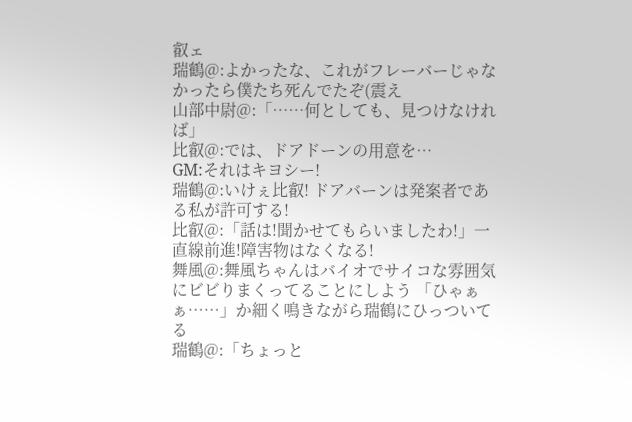叡ェ
瑞鶴@:よかったな、これがフレーバーじゃなかったら僕たち死んでたぞ(震え
山部中尉@:「……何としても、見つけなければ」
比叡@:では、ドアドーンの用意を…
GM:それはキヨシー!
瑞鶴@:いけぇ比叡! ドアバーンは発案者である私が許可する!
比叡@:「話は!聞かせてもらいましたわ!」一直線前進!障害物はなくなる!
舞風@:舞風ちゃんはバイオでサイコな雰囲気にビビりまくってることにしよう 「ひゃぁぁ……」か細く鳴きながら瑞鶴にひっついてる
瑞鶴@:「ちょっと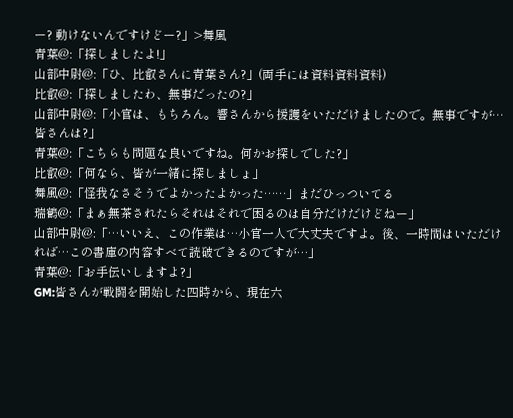ー? 動けないんですけどー?」>舞風
青葉@:「探しましたよ!」
山部中尉@:「ひ、比叡さんに青葉さん?」(両手には資料資料資料)
比叡@:「探しましたわ、無事だったの?」
山部中尉@:「小官は、もちろん。響さんから援護をいただけましたので。無事ですが… 皆さんは?」
青葉@:「こちらも問題な良いですね。何かお探しでした?」
比叡@:「何なら、皆が一緒に探しましょ」
舞風@:「怪我なさそうでよかったよかった……」まだひっついてる
瑞鶴@:「まぁ無茶されたらそれはそれで困るのは自分だけだけどねー」
山部中尉@:「…いいえ、この作業は…小官一人で大丈夫ですよ。後、一時間はいただければ…この書庫の内容すべて読破できるのですが…」
青葉@:「お手伝いしますよ?」
GM:皆さんが戦闘を開始した四時から、現在六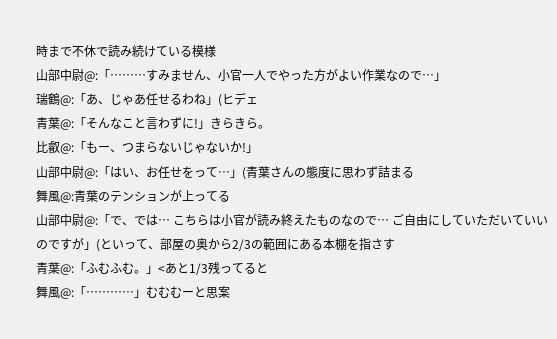時まで不休で読み続けている模様
山部中尉@:「………すみません、小官一人でやった方がよい作業なので…」
瑞鶴@:「あ、じゃあ任せるわね」(ヒデェ
青葉@:「そんなこと言わずに!」きらきら。
比叡@:「もー、つまらないじゃないか!」
山部中尉@:「はい、お任せをって…」(青葉さんの態度に思わず詰まる
舞風@:青葉のテンションが上ってる
山部中尉@:「で、では… こちらは小官が読み終えたものなので… ご自由にしていただいていいのですが」(といって、部屋の奥から2/3の範囲にある本棚を指さす
青葉@:「ふむふむ。」<あと1/3残ってると
舞風@:「…………」むむむーと思案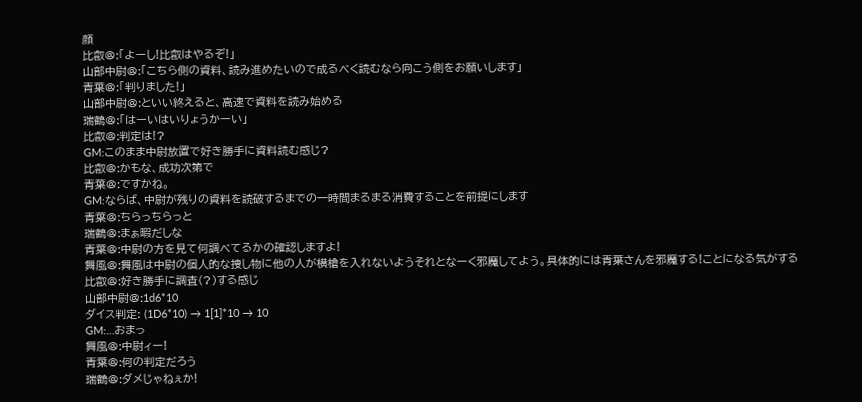顔
比叡@:「よーし!比叡はやるぞ!」
山部中尉@:「こちら側の資料、読み進めたいので成るべく読むなら向こう側をお願いします」
青葉@:「判りました!」
山部中尉@:といい終えると、高速で資料を読み始める
瑞鶴@:「はーいはいりょうかーい」
比叡@:判定は!?
GM:このまま中尉放置で好き勝手に資料読む感じ?
比叡@:かもな、成功次第で
青葉@:ですかね。
GM:ならば、中尉が残りの資料を読破するまでの一時間まるまる消費することを前提にします
青葉@:ちらっちらっと
瑞鶴@:まぁ暇だしな
青葉@:中尉の方を見て何調べてるかの確認しますよ!
舞風@:舞風は中尉の個人的な捜し物に他の人が横槍を入れないようそれとなーく邪魔してよう。具体的には青葉さんを邪魔する!ことになる気がする
比叡@:好き勝手に調査(?)する感じ
山部中尉@:1d6*10
ダイス判定: (1D6*10) → 1[1]*10 → 10
GM:…おまっ
舞風@:中尉ィー!
青葉@:何の判定だろう
瑞鶴@:ダメじゃねぇか!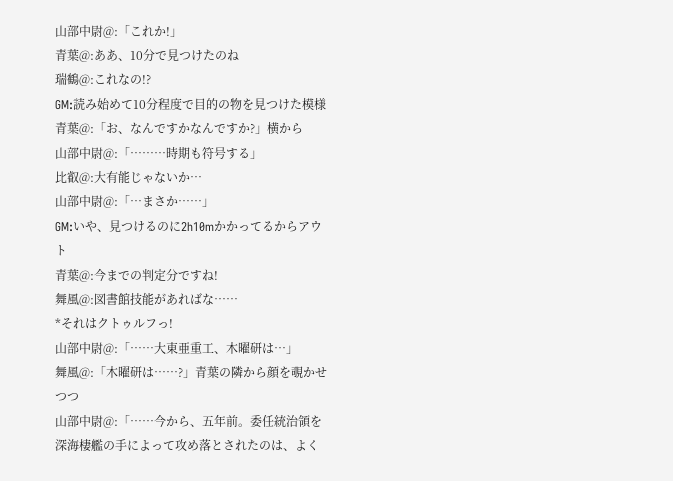山部中尉@:「これか!」
青葉@:ああ、10分で見つけたのね
瑞鶴@:これなの!?
GM:読み始めて10分程度で目的の物を見つけた模様
青葉@:「お、なんですかなんですか?」横から
山部中尉@:「………時期も符号する」
比叡@:大有能じゃないか…
山部中尉@:「…まさか……」
GM:いや、見つけるのに2h10mかかってるからアウト
青葉@:今までの判定分ですね!
舞風@:図書館技能があればな……
*それはクトゥルフっ!
山部中尉@:「……大東亜重工、木曜研は…」
舞風@:「木曜研は……?」青葉の隣から顔を覗かせつつ
山部中尉@:「……今から、五年前。委任統治領を深海棲艦の手によって攻め落とされたのは、よく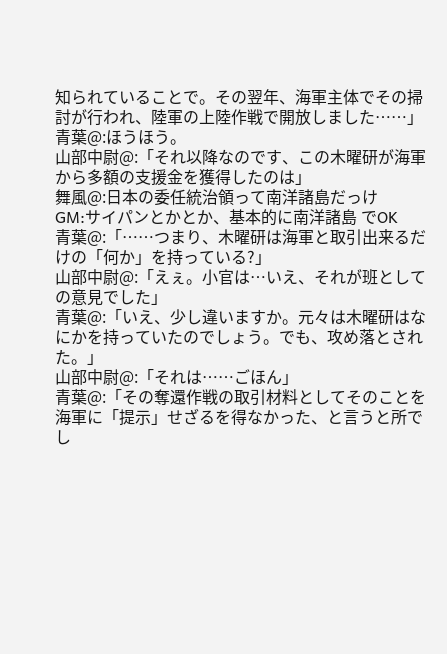知られていることで。その翌年、海軍主体でその掃討が行われ、陸軍の上陸作戦で開放しました……」
青葉@:ほうほう。
山部中尉@:「それ以降なのです、この木曜研が海軍から多額の支援金を獲得したのは」
舞風@:日本の委任統治領って南洋諸島だっけ
GM:サイパンとかとか、基本的に南洋諸島 でOK
青葉@:「……つまり、木曜研は海軍と取引出来るだけの「何か」を持っている?」
山部中尉@:「えぇ。小官は…いえ、それが班としての意見でした」
青葉@:「いえ、少し違いますか。元々は木曜研はなにかを持っていたのでしょう。でも、攻め落とされた。」
山部中尉@:「それは……ごほん」
青葉@:「その奪還作戦の取引材料としてそのことを海軍に「提示」せざるを得なかった、と言うと所でし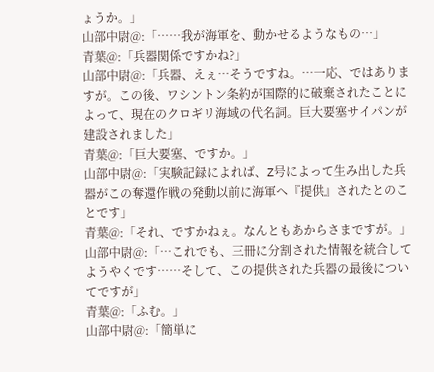ょうか。」
山部中尉@:「……我が海軍を、動かせるようなもの…」
青葉@:「兵器関係ですかね?」
山部中尉@:「兵器、えぇ…そうですね。…一応、ではありますが。この後、ワシントン条約が国際的に破棄されたことによって、現在のクロギリ海域の代名詞。巨大要塞サイパンが建設されました」
青葉@:「巨大要塞、ですか。」
山部中尉@:「実験記録によれば、Z号によって生み出した兵器がこの奪還作戦の発動以前に海軍へ『提供』されたとのことです」
青葉@:「それ、ですかねぇ。なんともあからさまですが。」
山部中尉@:「…これでも、三冊に分割された情報を統合してようやくです……そして、この提供された兵器の最後についてですが」
青葉@:「ふむ。」
山部中尉@:「簡単に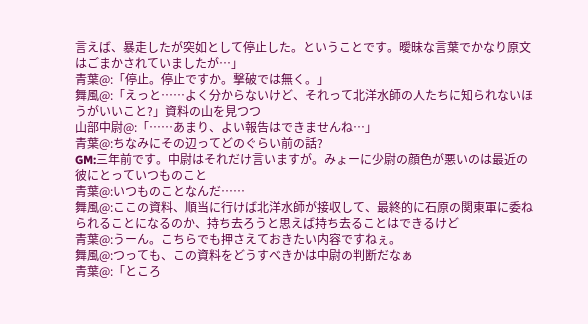言えば、暴走したが突如として停止した。ということです。曖昧な言葉でかなり原文はごまかされていましたが…」
青葉@:「停止。停止ですか。撃破では無く。」
舞風@:「えっと……よく分からないけど、それって北洋水師の人たちに知られないほうがいいこと?」資料の山を見つつ
山部中尉@:「……あまり、よい報告はできませんね…」
青葉@:ちなみにその辺ってどのぐらい前の話?
GM:三年前です。中尉はそれだけ言いますが。みょーに少尉の顔色が悪いのは最近の彼にとっていつものこと
青葉@:いつものことなんだ……
舞風@:ここの資料、順当に行けば北洋水師が接収して、最終的に石原の関東軍に委ねられることになるのか、持ち去ろうと思えば持ち去ることはできるけど
青葉@:うーん。こちらでも押さえておきたい内容ですねぇ。
舞風@:つっても、この資料をどうすべきかは中尉の判断だなぁ
青葉@:「ところ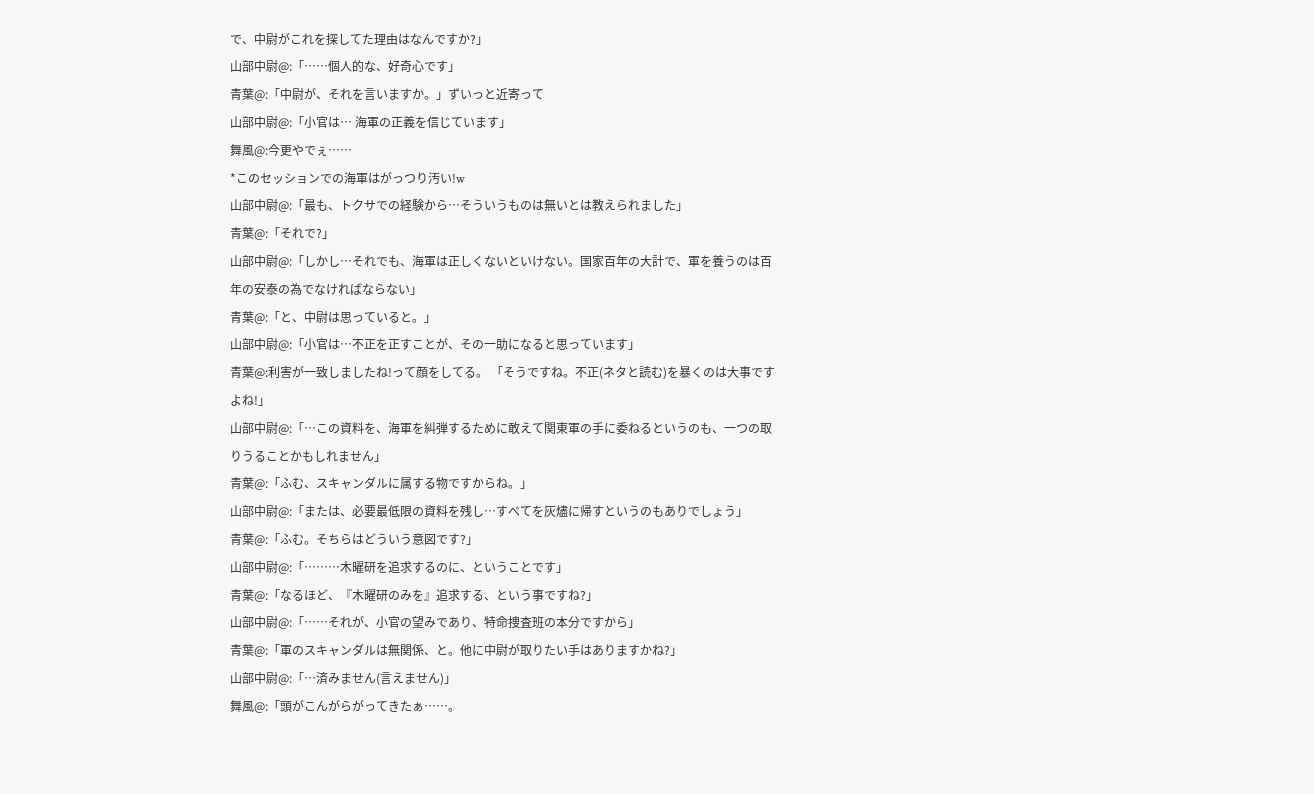で、中尉がこれを探してた理由はなんですか?」
山部中尉@:「……個人的な、好奇心です」
青葉@:「中尉が、それを言いますか。」ずいっと近寄って
山部中尉@:「小官は… 海軍の正義を信じています」
舞風@:今更やでぇ……
*このセッションでの海軍はがっつり汚い!w
山部中尉@:「最も、トクサでの経験から…そういうものは無いとは教えられました」
青葉@:「それで?」
山部中尉@:「しかし…それでも、海軍は正しくないといけない。国家百年の大計で、軍を養うのは百年の安泰の為でなければならない」
青葉@:「と、中尉は思っていると。」
山部中尉@:「小官は…不正を正すことが、その一助になると思っています」
青葉@:利害が一致しましたね!って顔をしてる。 「そうですね。不正(ネタと読む)を暴くのは大事ですよね!」
山部中尉@:「…この資料を、海軍を糾弾するために敢えて関東軍の手に委ねるというのも、一つの取りうることかもしれません」
青葉@:「ふむ、スキャンダルに属する物ですからね。」
山部中尉@:「または、必要最低限の資料を残し…すべてを灰燼に帰すというのもありでしょう」
青葉@:「ふむ。そちらはどういう意図です?」
山部中尉@:「………木曜研を追求するのに、ということです」
青葉@:「なるほど、『木曜研のみを』追求する、という事ですね?」
山部中尉@:「……それが、小官の望みであり、特命捜査班の本分ですから」
青葉@:「軍のスキャンダルは無関係、と。他に中尉が取りたい手はありますかね?」
山部中尉@:「…済みません(言えません)」
舞風@:「頭がこんがらがってきたぁ……。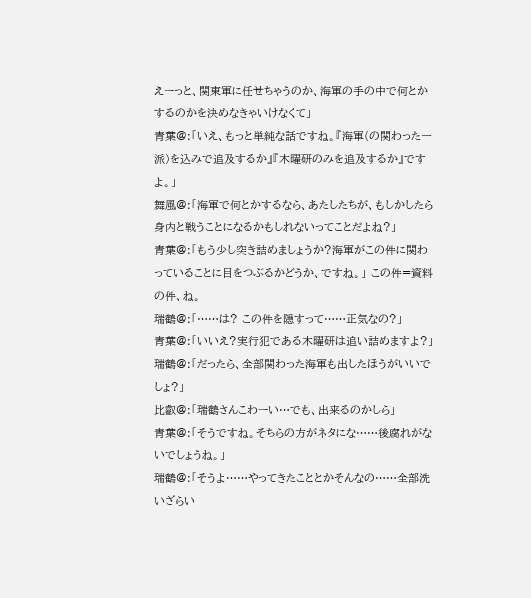えーっと、関東軍に任せちゃうのか、海軍の手の中で何とかするのかを決めなきゃいけなくて」
青葉@:「いえ、もっと単純な話ですね。『海軍(の関わった一派)を込みで追及するか』『木曜研のみを追及するか』ですよ。」
舞風@:「海軍で何とかするなら、あたしたちが、もしかしたら身内と戦うことになるかもしれないってことだよね?」
青葉@:「もう少し突き詰めましょうか?海軍がこの件に関わっていることに目をつぶるかどうか、ですね。」 この件=資料の件、ね。
瑞鶴@:「……は? この件を隠すって……正気なの?」
青葉@:「いいえ?実行犯である木曜研は追い詰めますよ?」
瑞鶴@:「だったら、全部関わった海軍も出したほうがいいでしょ?」
比叡@:「瑞鶴さんこわーい…でも、出来るのかしら」
青葉@:「そうですね。そちらの方がネタにな……後腐れがないでしょうね。」
瑞鶴@:「そうよ……やってきたこととかそんなの……全部洗いざらい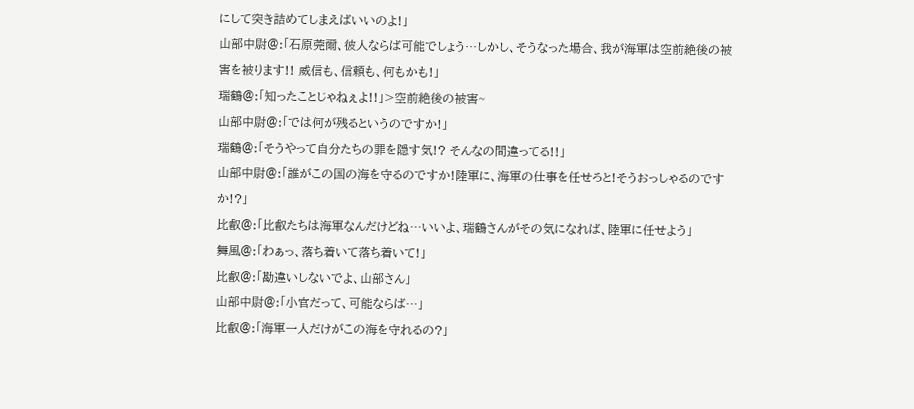にして突き詰めてしまえばいいのよ!」
山部中尉@:「石原莞爾、彼人ならば可能でしょう…しかし、そうなった場合、我が海軍は空前絶後の被害を被ります!! 威信も、信頼も、何もかも!」
瑞鶴@:「知ったことじゃねぇよ!!」>空前絶後の被害~
山部中尉@:「では何が残るというのですか!」
瑞鶴@:「そうやって自分たちの罪を隠す気!? そんなの間違ってる!!」
山部中尉@:「誰がこの国の海を守るのですか!陸軍に、海軍の仕事を任せろと!そうおっしゃるのですか!?」
比叡@:「比叡たちは海軍なんだけどね…いいよ、瑞鶴さんがその気になれば、陸軍に任せよう」
舞風@:「わぁっ、落ち着いて落ち着いて!」
比叡@:「勘違いしないでよ、山部さん」
山部中尉@:「小官だって、可能ならば…」
比叡@:「海軍一人だけがこの海を守れるの?」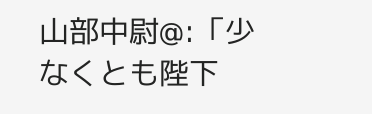山部中尉@:「少なくとも陛下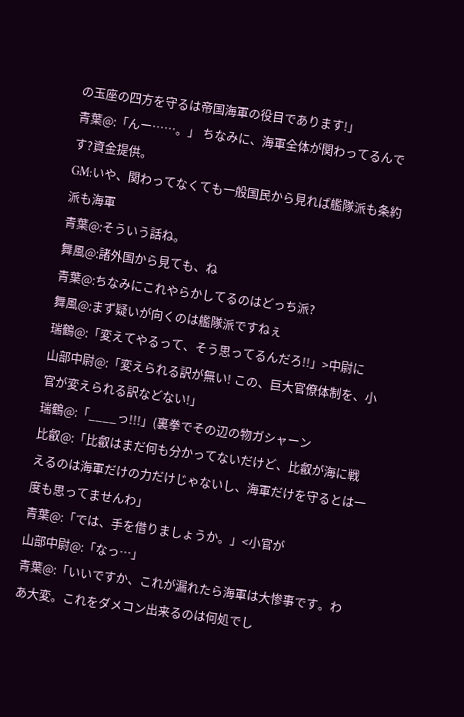の玉座の四方を守るは帝国海軍の役目であります!」
青葉@:「んー……。」 ちなみに、海軍全体が関わってるんです?資金提供。
GM:いや、関わってなくても一般国民から見れば艦隊派も条約派も海軍
青葉@:そういう話ね。
舞風@:諸外国から見ても、ね
青葉@:ちなみにこれやらかしてるのはどっち派?
舞風@:まず疑いが向くのは艦隊派ですねぇ
瑞鶴@:「変えてやるって、そう思ってるんだろ!!」>中尉に
山部中尉@:「変えられる訳が無い! この、巨大官僚体制を、小官が変えられる訳などない!」
瑞鶴@:「____っ!!!」(裏拳でその辺の物ガシャーン
比叡@:「比叡はまだ何も分かってないだけど、比叡が海に戦えるのは海軍だけの力だけじゃないし、海軍だけを守るとは一度も思ってませんわ」
青葉@:「では、手を借りましょうか。」<小官が
山部中尉@:「なっ…」
青葉@:「いいですか、これが漏れたら海軍は大惨事です。わあ大変。これをダメコン出来るのは何処でし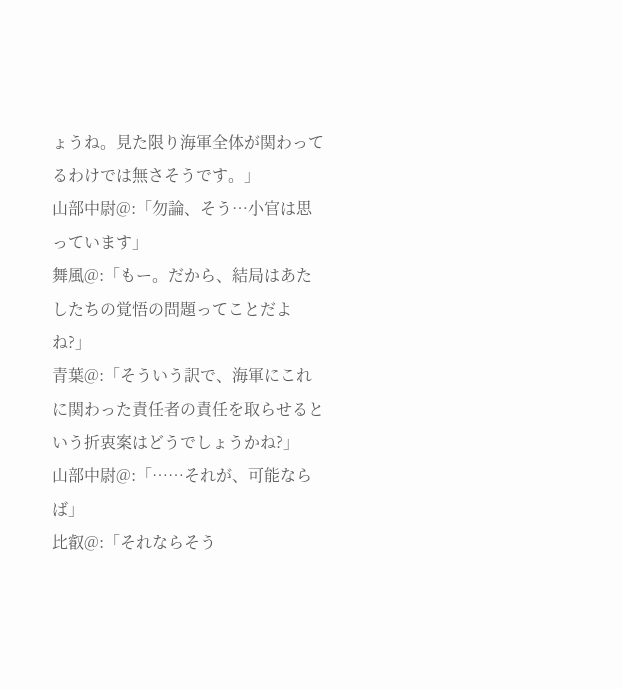ょうね。見た限り海軍全体が関わってるわけでは無さそうです。」
山部中尉@:「勿論、そう…小官は思っています」
舞風@:「もー。だから、結局はあたしたちの覚悟の問題ってことだよね?」
青葉@:「そういう訳で、海軍にこれに関わった責任者の責任を取らせるという折衷案はどうでしょうかね?」
山部中尉@:「……それが、可能ならば」
比叡@:「それならそう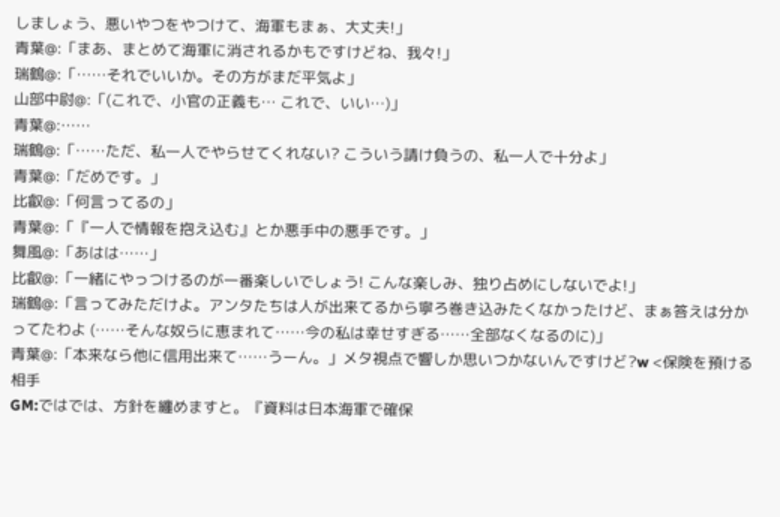しましょう、悪いやつをやつけて、海軍もまぁ、大丈夫!」
青葉@:「まあ、まとめて海軍に消されるかもですけどね、我々!」
瑞鶴@:「……それでいいか。その方がまだ平気よ」
山部中尉@:「(これで、小官の正義も… これで、いい…)」
青葉@:……
瑞鶴@:「……ただ、私一人でやらせてくれない? こういう請け負うの、私一人で十分よ」
青葉@:「だめです。」
比叡@:「何言ってるの」
青葉@:「『一人で情報を抱え込む』とか悪手中の悪手です。」
舞風@:「あはは……」
比叡@:「一緒にやっつけるのが一番楽しいでしょう! こんな楽しみ、独り占めにしないでよ!」
瑞鶴@:「言ってみただけよ。アンタたちは人が出来てるから寧ろ巻き込みたくなかったけど、まぁ答えは分かってたわよ (……そんな奴らに恵まれて……今の私は幸せすぎる……全部なくなるのに)」
青葉@:「本来なら他に信用出来て……うーん。」メタ視点で響しか思いつかないんですけど?w <保険を預ける相手
GM:ではでは、方針を纏めますと。『資料は日本海軍で確保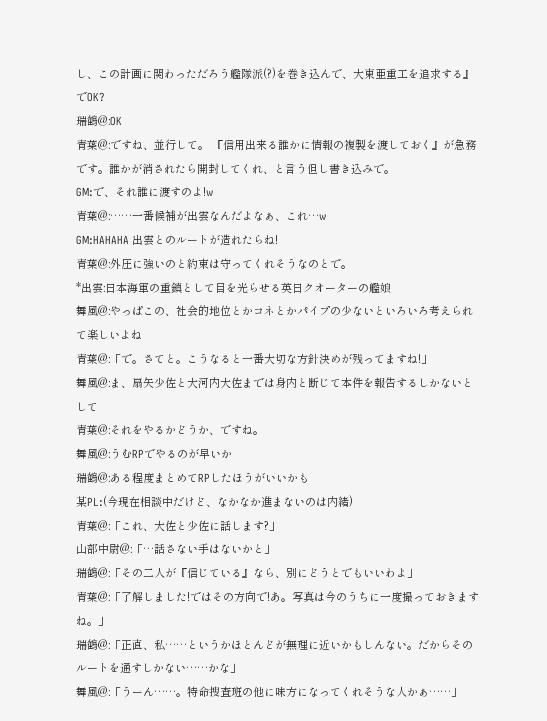し、この計画に関わっただろう艦隊派(?)を巻き込んで、大東亜重工を追求する』でOK?
瑞鶴@:OK
青葉@:ですね、並行して。 『信用出来る誰かに情報の複製を渡しておく』が急務です。誰かが消されたら開封してくれ、と言う但し書き込みで。
GM:で、それ誰に渡すのよ!w
青葉@:……一番候補が出雲なんだよなぁ、これ…w
GM:HAHAHA 出雲とのルートが造れたらね!
青葉@:外圧に強いのと約束は守ってくれそうなのとで。
*出雲:日本海軍の重鎮として目を光らせる英日クオーターの艦娘
舞風@:やっぱこの、社会的地位とかコネとかパイプの少ないといろいろ考えられて楽しいよね
青葉@:「で。さてと。こうなると一番大切な方針決めが残ってますね!」
舞風@:ま、扇矢少佐と大河内大佐までは身内と断じて本件を報告するしかないとして
青葉@:それをやるかどうか、ですね。
舞風@:うむRPでやるのが早いか
瑞鶴@:ある程度まとめてRPしたほうがいいかも
某PL:(今現在相談中だけど、なかなか進まないのは内緒)
青葉@:「これ、大佐と少佐に話します?」
山部中尉@:「…話さない手はないかと」
瑞鶴@:「その二人が『信じている』なら、別にどうとでもいいわよ」
青葉@:「了解しました!ではその方向で!あ。写真は今のうちに一度撮っておきますね。」
瑞鶴@:「正直、私……というかほとんどが無理に近いかもしんない。だからそのルートを通すしかない……かな」
舞風@:「うーん……。特命捜査班の他に味方になってくれそうな人かぁ……」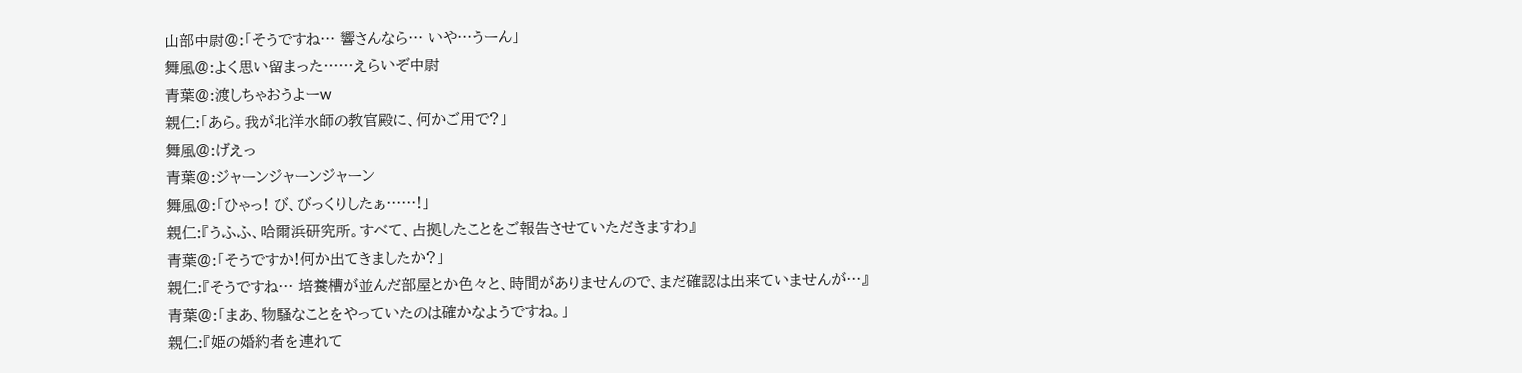山部中尉@:「そうですね… 響さんなら… いや…うーん」
舞風@:よく思い留まった……えらいぞ中尉
青葉@:渡しちゃおうよーw
親仁:「あら。我が北洋水師の教官殿に、何かご用で?」
舞風@:げえっ
青葉@:ジャーンジャーンジャーン
舞風@:「ひゃっ! び、びっくりしたぁ……!」
親仁:『うふふ、哈爾浜研究所。すべて、占拠したことをご報告させていただきますわ』
青葉@:「そうですか!何か出てきましたか?」
親仁:『そうですね… 培養槽が並んだ部屋とか色々と、時間がありませんので、まだ確認は出来ていませんが…』
青葉@:「まあ、物騒なことをやっていたのは確かなようですね。」
親仁:『姫の婚約者を連れて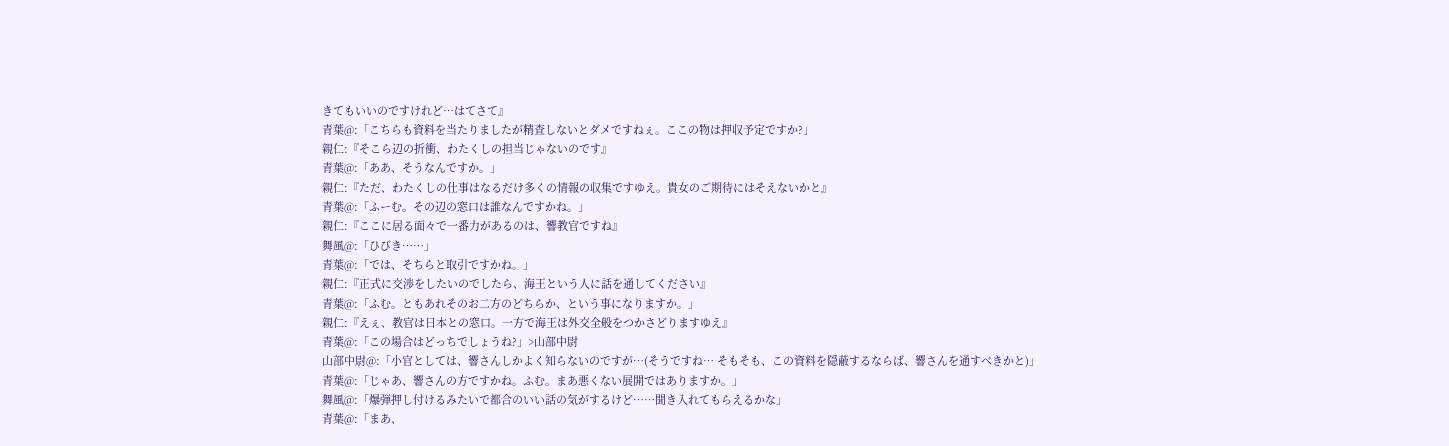きてもいいのですけれど…はてさて』
青葉@:「こちらも資料を当たりましたが精査しないとダメですねぇ。ここの物は押収予定ですか?」
親仁:『そこら辺の折衝、わたくしの担当じゃないのです』
青葉@:「ああ、そうなんですか。」
親仁:『ただ、わたくしの仕事はなるだけ多くの情報の収集ですゆえ。貴女のご期待にはそえないかと』
青葉@:「ふーむ。その辺の窓口は誰なんですかね。」
親仁:『ここに居る面々で一番力があるのは、響教官ですね』
舞風@:「ひびき……」
青葉@:「では、そちらと取引ですかね。」
親仁:『正式に交渉をしたいのでしたら、海王という人に話を通してください』
青葉@:「ふむ。ともあれそのお二方のどちらか、という事になりますか。」
親仁:『えぇ、教官は日本との窓口。一方で海王は外交全般をつかさどりますゆえ』
青葉@:「この場合はどっちでしょうね?」>山部中尉
山部中尉@:「小官としては、響さんしかよく知らないのですが…(そうですね… そもそも、この資料を隠蔽するならば、響さんを通すべきかと)」
青葉@:「じゃあ、響さんの方ですかね。ふむ。まあ悪くない展開ではありますか。」
舞風@:「爆弾押し付けるみたいで都合のいい話の気がするけど……聞き入れてもらえるかな」
青葉@:「まあ、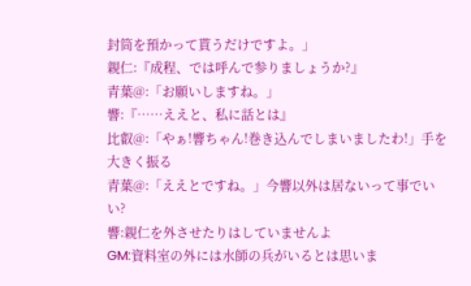封筒を預かって貰うだけですよ。」
親仁:『成程、では呼んで参りましょうか?』
青葉@:「お願いしますね。」
響:『……ええと、私に話とは』
比叡@:「やぁ!響ちゃん!巻き込んでしまいましたわ!」手を大きく振る
青葉@:「ええとですね。」今響以外は居ないって事でいい?
響:親仁を外させたりはしていませんよ
GM:資料室の外には水師の兵がいるとは思いま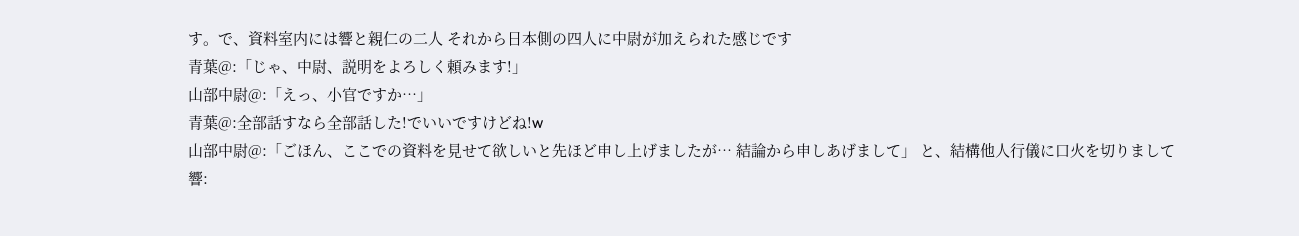す。で、資料室内には響と親仁の二人 それから日本側の四人に中尉が加えられた感じです
青葉@:「じゃ、中尉、説明をよろしく頼みます!」
山部中尉@:「えっ、小官ですか…」
青葉@:全部話すなら全部話した!でいいですけどね!w
山部中尉@:「ごほん、ここでの資料を見せて欲しいと先ほど申し上げましたが… 結論から申しあげまして」 と、結構他人行儀に口火を切りまして
響: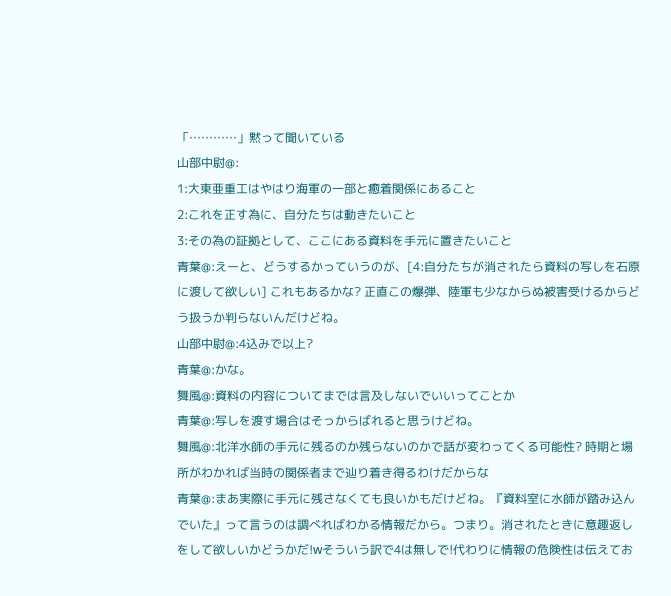「…………」黙って聞いている
山部中尉@:
1:大東亜重工はやはり海軍の一部と癒着関係にあること
2:これを正す為に、自分たちは動きたいこと
3:その為の証拠として、ここにある資料を手元に置きたいこと
青葉@:えーと、どうするかっていうのが、[4:自分たちが消されたら資料の写しを石原に渡して欲しい] これもあるかな? 正直この爆弾、陸軍も少なからぬ被害受けるからどう扱うか判らないんだけどね。
山部中尉@:4込みで以上?
青葉@:かな。
舞風@:資料の内容についてまでは言及しないでいいってことか
青葉@:写しを渡す場合はそっからばれると思うけどね。
舞風@:北洋水師の手元に残るのか残らないのかで話が変わってくる可能性? 時期と場所がわかれば当時の関係者まで辿り着き得るわけだからな
青葉@:まあ実際に手元に残さなくても良いかもだけどね。『資料室に水師が踏み込んでいた』って言うのは調べればわかる情報だから。つまり。消されたときに意趣返しをして欲しいかどうかだ!wそういう訳で4は無しで!代わりに情報の危険性は伝えてお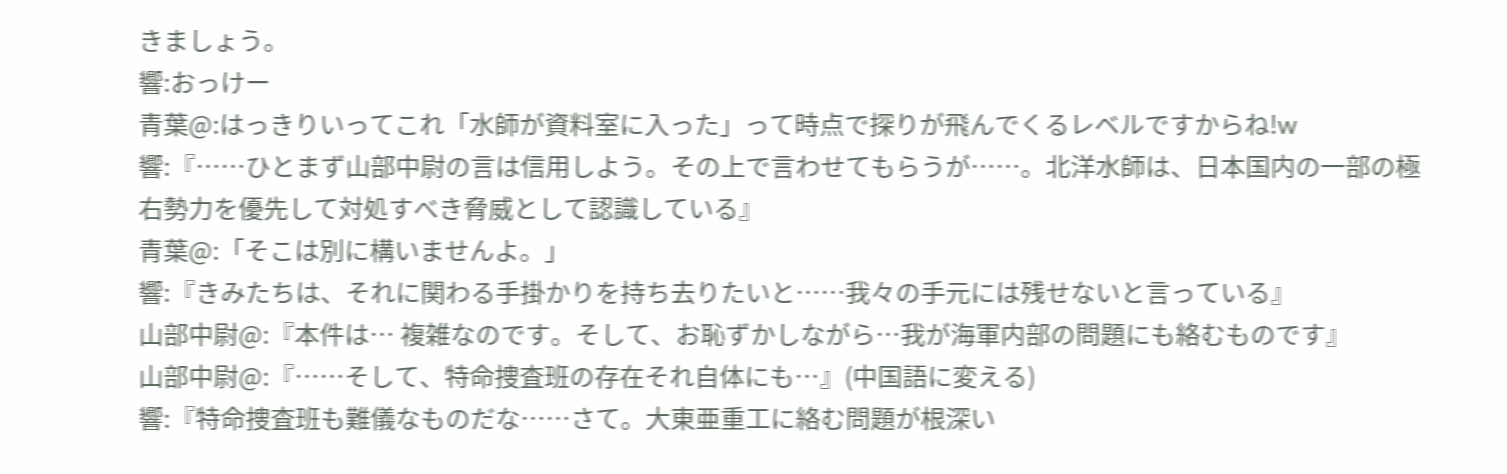きましょう。
響:おっけー
青葉@:はっきりいってこれ「水師が資料室に入った」って時点で探りが飛んでくるレベルですからね!w
響:『……ひとまず山部中尉の言は信用しよう。その上で言わせてもらうが……。北洋水師は、日本国内の一部の極右勢力を優先して対処すべき脅威として認識している』
青葉@:「そこは別に構いませんよ。」
響:『きみたちは、それに関わる手掛かりを持ち去りたいと……我々の手元には残せないと言っている』
山部中尉@:『本件は… 複雑なのです。そして、お恥ずかしながら…我が海軍内部の問題にも絡むものです』
山部中尉@:『……そして、特命捜査班の存在それ自体にも…』(中国語に変える)
響:『特命捜査班も難儀なものだな……さて。大東亜重工に絡む問題が根深い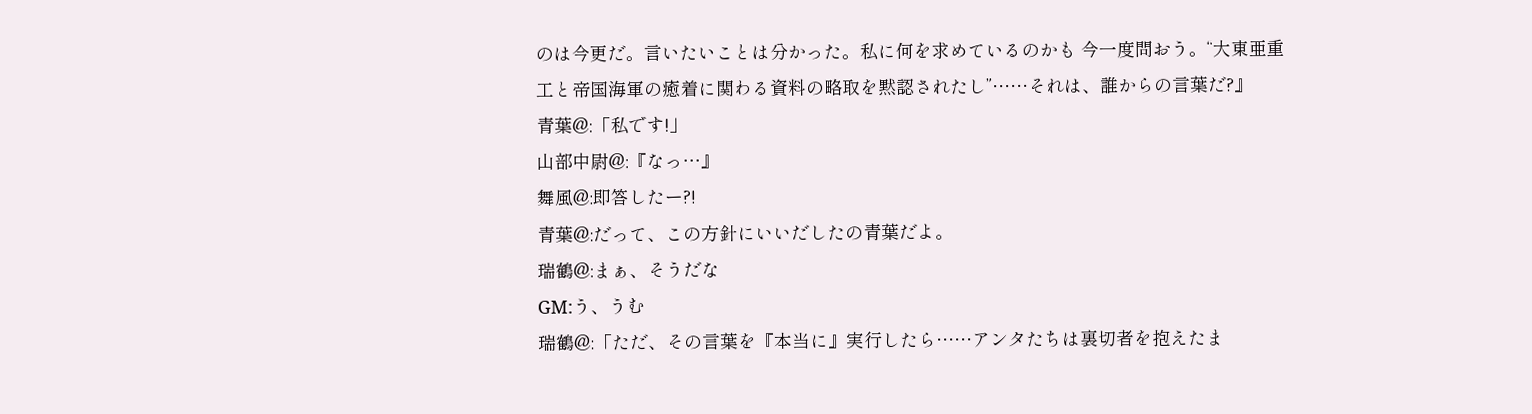のは今更だ。言いたいことは分かった。私に何を求めているのかも 今一度問おう。“大東亜重工と帝国海軍の癒着に関わる資料の略取を黙認されたし”……それは、誰からの言葉だ?』
青葉@:「私です!」
山部中尉@:『なっ…』
舞風@:即答したー?!
青葉@:だって、この方針にいいだしたの青葉だよ。
瑞鶴@:まぁ、そうだな
GM:う、うむ
瑞鶴@:「ただ、その言葉を『本当に』実行したら……アンタたちは裏切者を抱えたま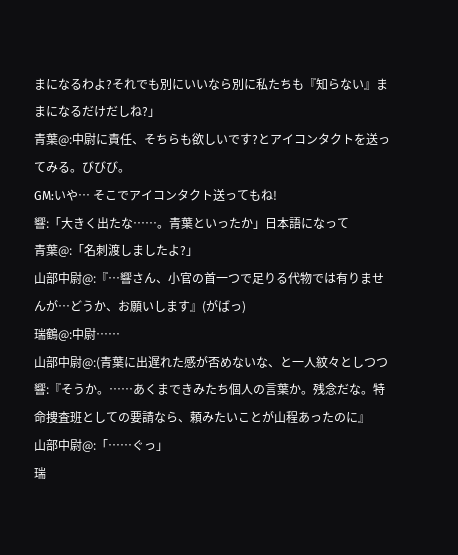まになるわよ?それでも別にいいなら別に私たちも『知らない』ままになるだけだしね?」
青葉@:中尉に責任、そちらも欲しいです?とアイコンタクトを送ってみる。びびび。
GM:いや… そこでアイコンタクト送ってもね!
響:「大きく出たな……。青葉といったか」日本語になって
青葉@:「名刺渡しましたよ?」
山部中尉@:『…響さん、小官の首一つで足りる代物では有りませんが…どうか、お願いします』(がばっ)
瑞鶴@:中尉……
山部中尉@:(青葉に出遅れた感が否めないな、と一人紋々としつつ
響:『そうか。……あくまできみたち個人の言葉か。残念だな。特命捜査班としての要請なら、頼みたいことが山程あったのに』
山部中尉@:「……ぐっ」
瑞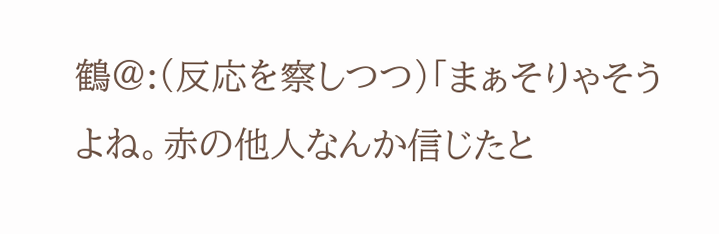鶴@:(反応を察しつつ)「まぁそりゃそうよね。赤の他人なんか信じたと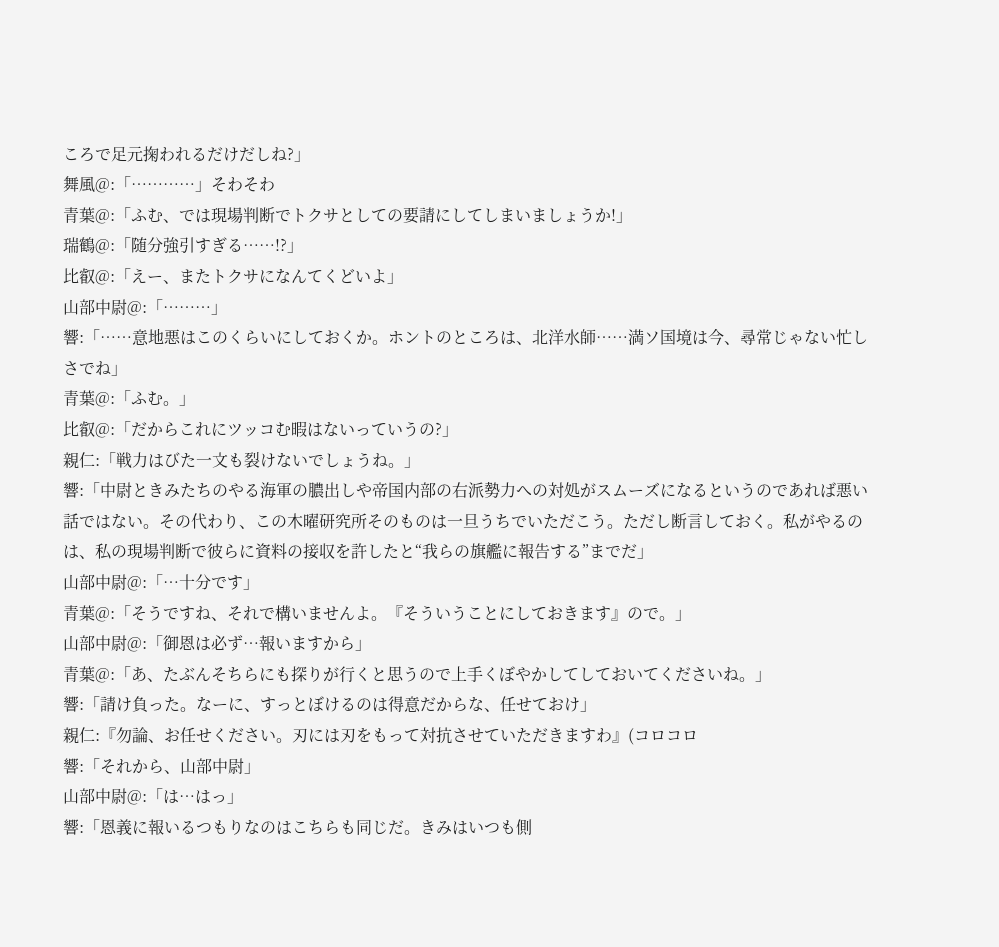ころで足元掬われるだけだしね?」
舞風@:「…………」そわそわ
青葉@:「ふむ、では現場判断でトクサとしての要請にしてしまいましょうか!」
瑞鶴@:「随分強引すぎる……!?」
比叡@:「えー、またトクサになんてくどいよ」
山部中尉@:「………」
響:「……意地悪はこのくらいにしておくか。ホントのところは、北洋水師……満ソ国境は今、尋常じゃない忙しさでね」
青葉@:「ふむ。」
比叡@:「だからこれにツッコむ暇はないっていうの?」
親仁:「戦力はびた一文も裂けないでしょうね。」
響:「中尉ときみたちのやる海軍の膿出しや帝国内部の右派勢力への対処がスムーズになるというのであれば悪い話ではない。その代わり、この木曜研究所そのものは一旦うちでいただこう。ただし断言しておく。私がやるのは、私の現場判断で彼らに資料の接収を許したと“我らの旗艦に報告する”までだ」
山部中尉@:「…十分です」
青葉@:「そうですね、それで構いませんよ。『そういうことにしておきます』ので。」
山部中尉@:「御恩は必ず…報いますから」
青葉@:「あ、たぶんそちらにも探りが行くと思うので上手くぼやかしてしておいてくださいね。」
響:「請け負った。なーに、すっとぼけるのは得意だからな、任せておけ」
親仁:『勿論、お任せください。刃には刃をもって対抗させていただきますわ』(コロコロ
響:「それから、山部中尉」
山部中尉@:「は…はっ」
響:「恩義に報いるつもりなのはこちらも同じだ。きみはいつも側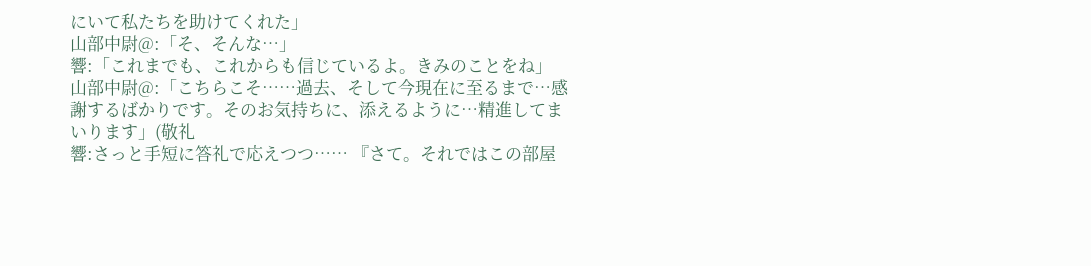にいて私たちを助けてくれた」
山部中尉@:「そ、そんな…」
響:「これまでも、これからも信じているよ。きみのことをね」
山部中尉@:「こちらこそ……過去、そして今現在に至るまで…感謝するばかりです。そのお気持ちに、添えるように…精進してまいります」(敬礼
響:さっと手短に答礼で応えつつ…… 『さて。それではこの部屋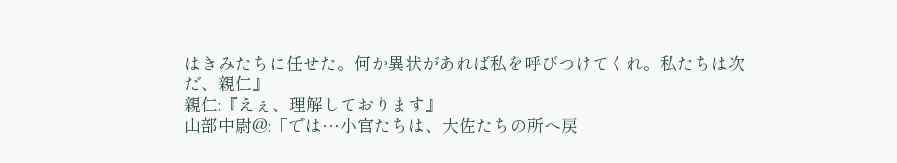はきみたちに任せた。何か異状があれば私を呼びつけてくれ。私たちは次だ、親仁』
親仁:『えぇ、理解しております』
山部中尉@:「では…小官たちは、大佐たちの所へ戻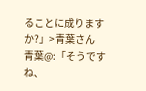ることに成りますか?」>青葉さん
青葉@:「そうですね、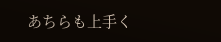あちらも上手く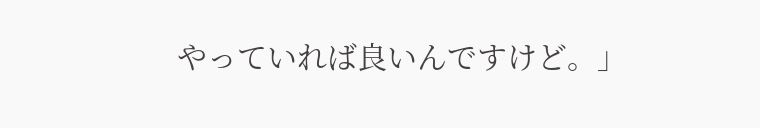やっていれば良いんですけど。」